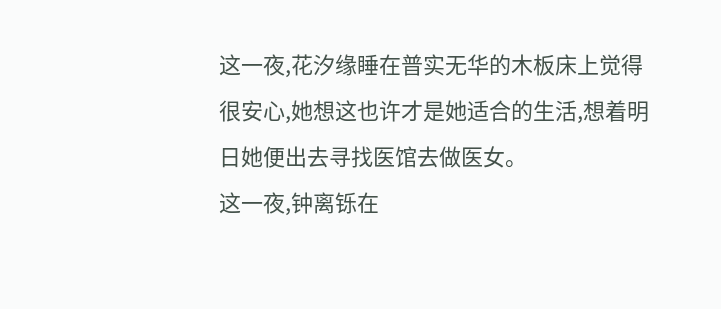这一夜,花汐缘睡在普实无华的木板床上觉得很安心,她想这也许才是她适合的生活,想着明日她便出去寻找医馆去做医女。
这一夜,钟离铄在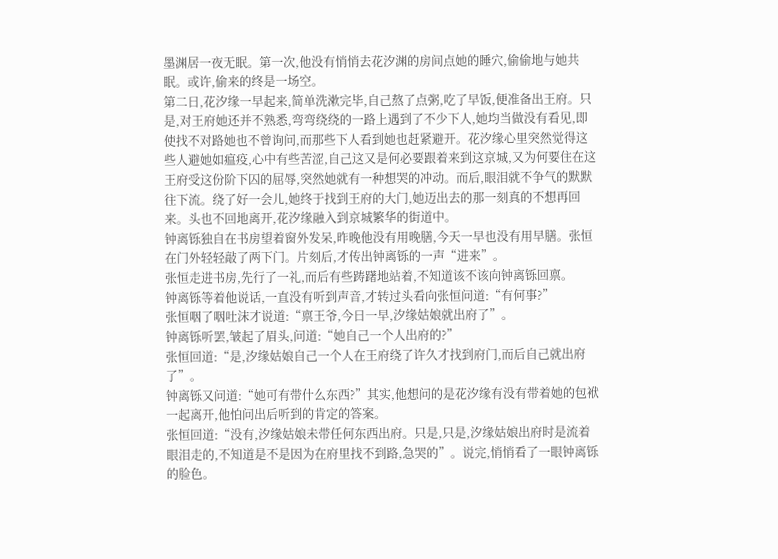墨渊居一夜无眠。第一次,他没有悄悄去花汐渊的房间点她的睡穴,偷偷地与她共眠。或许,偷来的终是一场空。
第二日,花汐缘一早起来,简单洗漱完毕,自己熬了点粥,吃了早饭,便准备出王府。只是,对王府她还并不熟悉,弯弯绕绕的一路上遇到了不少下人,她均当做没有看见,即使找不对路她也不曾询问,而那些下人看到她也赶紧避开。花汐缘心里突然觉得这些人避她如瘟疫,心中有些苦涩,自己这又是何必要跟着来到这京城,又为何要住在这王府受这份阶下囚的屈辱,突然她就有一种想哭的冲动。而后,眼泪就不争气的默默往下流。绕了好一会儿,她终于找到王府的大门,她迈出去的那一刻真的不想再回来。头也不回地离开,花汐缘融入到京城繁华的街道中。
钟离铄独自在书房望着窗外发呆,昨晚他没有用晚膳,今天一早也没有用早膳。张恒在门外轻轻敲了两下门。片刻后,才传出钟离铄的一声“进来”。
张恒走进书房,先行了一礼,而后有些踌躇地站着,不知道该不该向钟离铄回禀。
钟离铄等着他说话,一直没有听到声音,才转过头看向张恒问道:“有何事?”
张恒咽了咽吐沫才说道:“禀王爷,今日一早,汐缘姑娘就出府了”。
钟离铄听罢,皱起了眉头,问道:“她自己一个人出府的?”
张恒回道:“是,汐缘姑娘自己一个人在王府绕了许久才找到府门,而后自己就出府了”。
钟离铄又问道:“她可有带什么东西?”其实,他想问的是花汐缘有没有带着她的包袱一起离开,他怕问出后听到的肯定的答案。
张恒回道:“没有,汐缘姑娘未带任何东西出府。只是,只是,汐缘姑娘出府时是流着眼泪走的,不知道是不是因为在府里找不到路,急哭的”。说完,悄悄看了一眼钟离铄的脸色。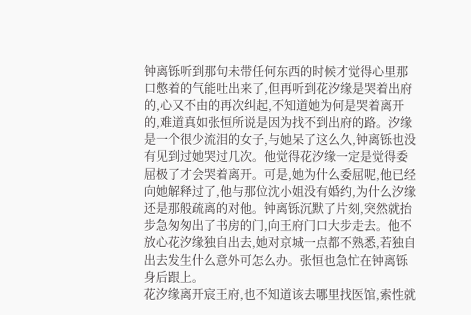钟离铄听到那句未带任何东西的时候才觉得心里那口憋着的气能吐出来了,但再听到花汐缘是哭着出府的,心又不由的再次纠起,不知道她为何是哭着离开的,难道真如张恒所说是因为找不到出府的路。汐缘是一个很少流泪的女子,与她呆了这么久,钟离铄也没有见到过她哭过几次。他觉得花汐缘一定是觉得委屈极了才会哭着离开。可是,她为什么委屈呢,他已经向她解释过了,他与那位沈小姐没有婚约,为什么汐缘还是那般疏离的对他。钟离铄沉默了片刻,突然就抬步急匆匆出了书房的门,向王府门口大步走去。他不放心花汐缘独自出去,她对京城一点都不熟悉,若独自出去发生什么意外可怎么办。张恒也急忙在钟离铄身后跟上。
花汐缘离开宸王府,也不知道该去哪里找医馆,索性就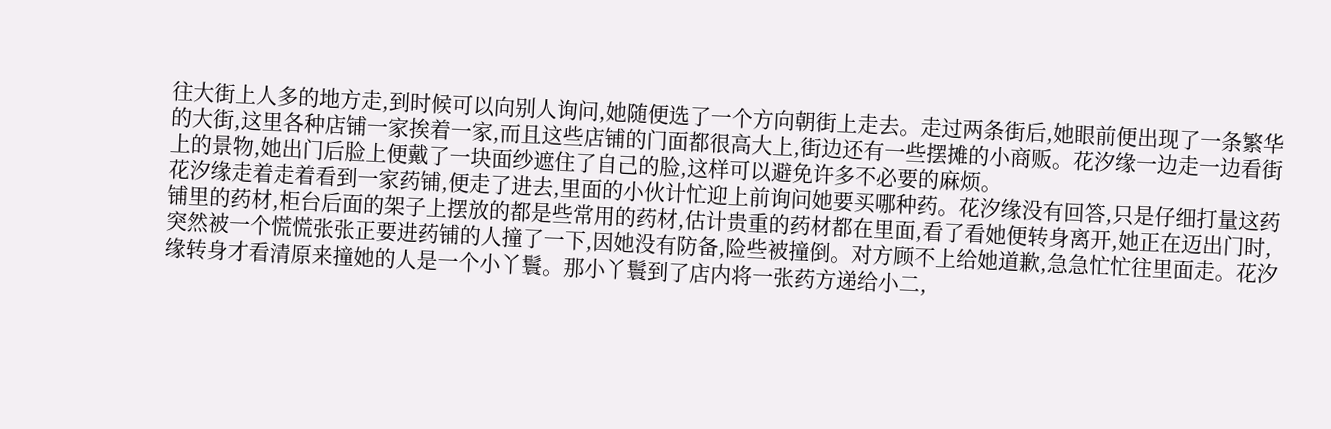往大街上人多的地方走,到时候可以向别人询问,她随便选了一个方向朝街上走去。走过两条街后,她眼前便出现了一条繁华的大街,这里各种店铺一家挨着一家,而且这些店铺的门面都很高大上,街边还有一些摆摊的小商贩。花汐缘一边走一边看街上的景物,她出门后脸上便戴了一块面纱遮住了自己的脸,这样可以避免许多不必要的麻烦。
花汐缘走着走着看到一家药铺,便走了进去,里面的小伙计忙迎上前询问她要买哪种药。花汐缘没有回答,只是仔细打量这药铺里的药材,柜台后面的架子上摆放的都是些常用的药材,估计贵重的药材都在里面,看了看她便转身离开,她正在迈出门时,突然被一个慌慌张张正要进药铺的人撞了一下,因她没有防备,险些被撞倒。对方顾不上给她道歉,急急忙忙往里面走。花汐缘转身才看清原来撞她的人是一个小丫鬟。那小丫鬟到了店内将一张药方递给小二,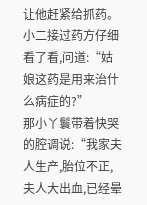让他赶紧给抓药。
小二接过药方仔细看了看,问道:“姑娘这药是用来治什么病症的?”
那小丫鬟带着快哭的腔调说:“我家夫人生产,胎位不正,夫人大出血,已经晕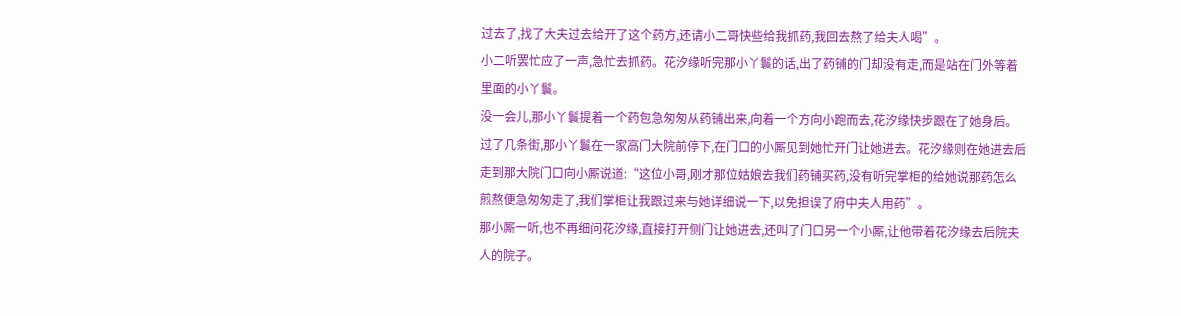过去了,找了大夫过去给开了这个药方,还请小二哥快些给我抓药,我回去熬了给夫人喝”。
小二听罢忙应了一声,急忙去抓药。花汐缘听完那小丫鬟的话,出了药铺的门却没有走,而是站在门外等着里面的小丫鬟。
没一会儿,那小丫鬟提着一个药包急匆匆从药铺出来,向着一个方向小跑而去,花汐缘快步跟在了她身后。过了几条街,那小丫鬟在一家高门大院前停下,在门口的小厮见到她忙开门让她进去。花汐缘则在她进去后走到那大院门口向小厮说道:“这位小哥,刚才那位姑娘去我们药铺买药,没有听完掌柜的给她说那药怎么煎熬便急匆匆走了,我们掌柜让我跟过来与她详细说一下,以免担误了府中夫人用药”。
那小厮一听,也不再细问花汐缘,直接打开侧门让她进去,还叫了门口另一个小厮,让他带着花汐缘去后院夫人的院子。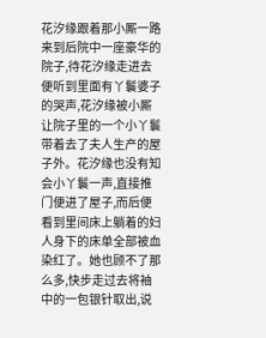花汐缘跟着那小厮一路来到后院中一座豪华的院子,待花汐缘走进去便听到里面有丫鬟婆子的哭声,花汐缘被小厮让院子里的一个小丫鬟带着去了夫人生产的屋子外。花汐缘也没有知会小丫鬟一声,直接推门便进了屋子,而后便看到里间床上躺着的妇人身下的床单全部被血染红了。她也顾不了那么多,快步走过去将袖中的一包银针取出,说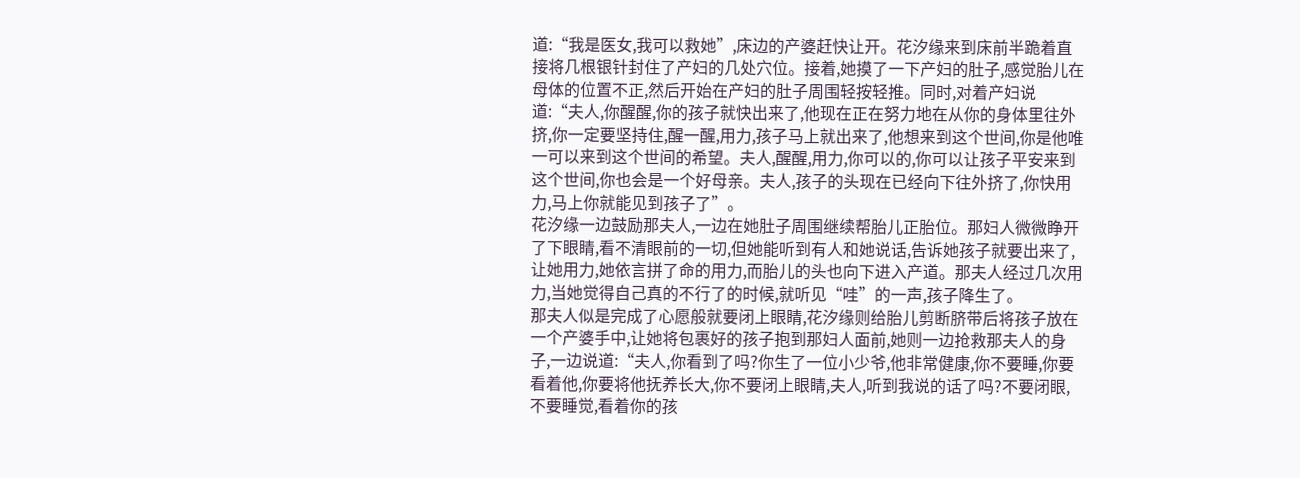道:“我是医女,我可以救她”,床边的产婆赶快让开。花汐缘来到床前半跪着直接将几根银针封住了产妇的几处穴位。接着,她摸了一下产妇的肚子,感觉胎儿在母体的位置不正,然后开始在产妇的肚子周围轻按轻推。同时,对着产妇说道:“夫人,你醒醒,你的孩子就快出来了,他现在正在努力地在从你的身体里往外挤,你一定要坚持住,醒一醒,用力,孩子马上就出来了,他想来到这个世间,你是他唯一可以来到这个世间的希望。夫人,醒醒,用力,你可以的,你可以让孩子平安来到这个世间,你也会是一个好母亲。夫人,孩子的头现在已经向下往外挤了,你快用力,马上你就能见到孩子了”。
花汐缘一边鼓励那夫人,一边在她肚子周围继续帮胎儿正胎位。那妇人微微睁开了下眼睛,看不清眼前的一切,但她能听到有人和她说话,告诉她孩子就要出来了,让她用力,她依言拼了命的用力,而胎儿的头也向下进入产道。那夫人经过几次用力,当她觉得自己真的不行了的时候,就听见“哇”的一声,孩子降生了。
那夫人似是完成了心愿般就要闭上眼睛,花汐缘则给胎儿剪断脐带后将孩子放在一个产婆手中,让她将包裹好的孩子抱到那妇人面前,她则一边抢救那夫人的身子,一边说道:“夫人,你看到了吗?你生了一位小少爷,他非常健康,你不要睡,你要看着他,你要将他抚养长大,你不要闭上眼睛,夫人,听到我说的话了吗?不要闭眼,不要睡觉,看着你的孩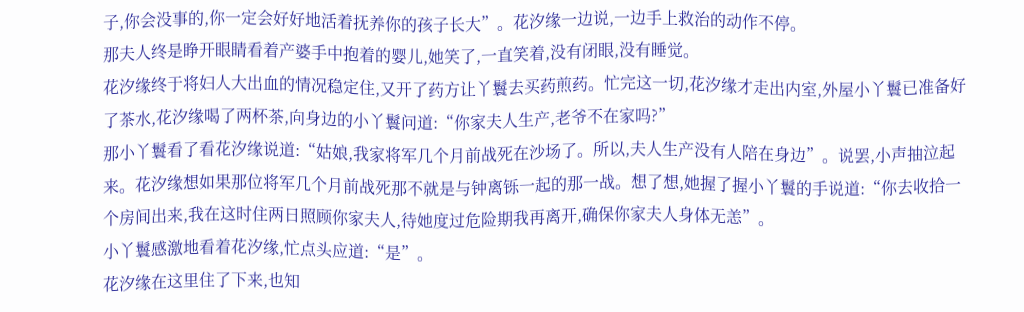子,你会没事的,你一定会好好地活着抚养你的孩子长大”。花汐缘一边说,一边手上救治的动作不停。
那夫人终是睁开眼睛看着产婆手中抱着的婴儿,她笑了,一直笑着,没有闭眼,没有睡觉。
花汐缘终于将妇人大出血的情况稳定住,又开了药方让丫鬟去买药煎药。忙完这一切,花汐缘才走出内室,外屋小丫鬟已准备好了茶水,花汐缘喝了两杯茶,向身边的小丫鬟问道:“你家夫人生产,老爷不在家吗?”
那小丫鬟看了看花汐缘说道:“姑娘,我家将军几个月前战死在沙场了。所以,夫人生产没有人陪在身边”。说罢,小声抽泣起来。花汐缘想如果那位将军几个月前战死那不就是与钟离铄一起的那一战。想了想,她握了握小丫鬟的手说道:“你去收拾一个房间出来,我在这时住两日照顾你家夫人,待她度过危险期我再离开,确保你家夫人身体无恙”。
小丫鬟感激地看着花汐缘,忙点头应道:“是”。
花汐缘在这里住了下来,也知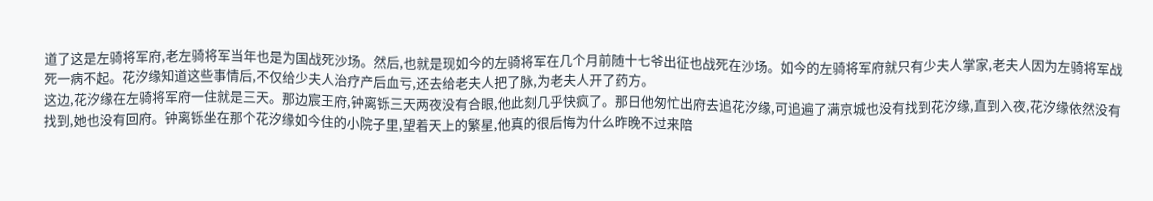道了这是左骑将军府,老左骑将军当年也是为国战死沙场。然后,也就是现如今的左骑将军在几个月前随十七爷出征也战死在沙场。如今的左骑将军府就只有少夫人掌家,老夫人因为左骑将军战死一病不起。花汐缘知道这些事情后,不仅给少夫人治疗产后血亏,还去给老夫人把了脉,为老夫人开了药方。
这边,花汐缘在左骑将军府一住就是三天。那边宸王府,钟离铄三天两夜没有合眼,他此刻几乎快疯了。那日他匆忙出府去追花汐缘,可追遍了满京城也没有找到花汐缘,直到入夜,花汐缘依然没有找到,她也没有回府。钟离铄坐在那个花汐缘如今住的小院子里,望着天上的繁星,他真的很后悔为什么昨晚不过来陪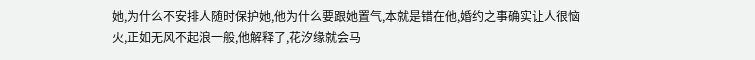她,为什么不安排人随时保护她,他为什么要跟她置气,本就是错在他,婚约之事确实让人很恼火,正如无风不起浪一般,他解释了,花汐缘就会马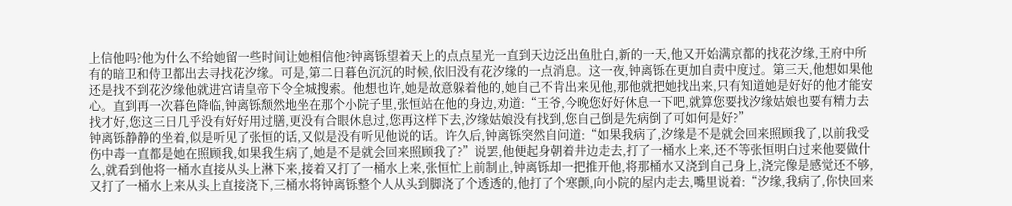上信他吗?他为什么不给她留一些时间让她相信他?钟离铄望着天上的点点星光一直到天边泛出鱼肚白,新的一天,他又开始满京都的找花汐缘,王府中所有的暗卫和侍卫都出去寻找花汐缘。可是,第二日暮色沉沉的时候,依旧没有花汐缘的一点消息。这一夜,钟离铄在更加自责中度过。第三天,他想如果他还是找不到花汐缘他就进宫请皇帝下令全城搜索。他想也许,她是故意躲着他的,她自己不肯出来见他,那他就把她找出来,只有知道她是好好的他才能安心。直到再一次暮色降临,钟离铄颓然地坐在那个小院子里,张恒站在他的身边,劝道:“王爷,今晚您好好休息一下吧,就算您要找汐缘姑娘也要有精力去找才好,您这三日几乎没有好好用过膳,更没有合眼休息过,您再这样下去,汐缘姑娘没有找到,您自己倒是先病倒了可如何是好?”
钟离铄静静的坐着,似是听见了张恒的话,又似是没有听见他说的话。许久后,钟离铄突然自问道:“如果我病了,汐缘是不是就会回来照顾我了,以前我受伤中毒一直都是她在照顾我,如果我生病了,她是不是就会回来照顾我了?”说罢,他便起身朝着井边走去,打了一桶水上来,还不等张恒明白过来他要做什么,就看到他将一桶水直接从头上淋下来,接着又打了一桶水上来,张恒忙上前制止,钟离铄却一把推开他,将那桶水又浇到自己身上,浇完像是感觉还不够,又打了一桶水上来从头上直接浇下,三桶水将钟离铄整个人从头到脚浇了个透透的,他打了个寒颤,向小院的屋内走去,嘴里说着:“汐缘,我病了,你快回来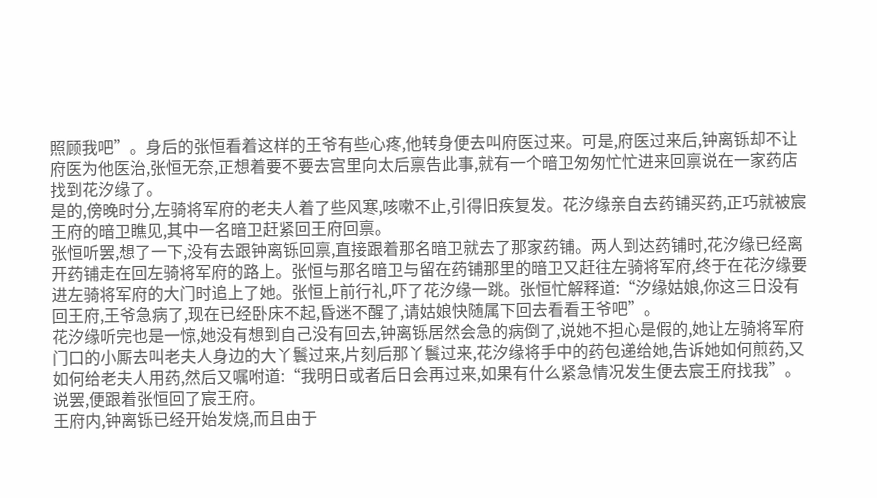照顾我吧”。身后的张恒看着这样的王爷有些心疼,他转身便去叫府医过来。可是,府医过来后,钟离铄却不让府医为他医治,张恒无奈,正想着要不要去宫里向太后禀告此事,就有一个暗卫匆匆忙忙进来回禀说在一家药店找到花汐缘了。
是的,傍晚时分,左骑将军府的老夫人着了些风寒,咳嗽不止,引得旧疾复发。花汐缘亲自去药铺买药,正巧就被宸王府的暗卫瞧见,其中一名暗卫赶紧回王府回禀。
张恒听罢,想了一下,没有去跟钟离铄回禀,直接跟着那名暗卫就去了那家药铺。两人到达药铺时,花汐缘已经离开药铺走在回左骑将军府的路上。张恒与那名暗卫与留在药铺那里的暗卫又赶往左骑将军府,终于在花汐缘要进左骑将军府的大门时追上了她。张恒上前行礼,吓了花汐缘一跳。张恒忙解释道:“汐缘姑娘,你这三日没有回王府,王爷急病了,现在已经卧床不起,昏迷不醒了,请姑娘快随属下回去看看王爷吧”。
花汐缘听完也是一惊,她没有想到自己没有回去,钟离铄居然会急的病倒了,说她不担心是假的,她让左骑将军府门口的小厮去叫老夫人身边的大丫鬟过来,片刻后那丫鬟过来,花汐缘将手中的药包递给她,告诉她如何煎药,又如何给老夫人用药,然后又嘱咐道:“我明日或者后日会再过来,如果有什么紧急情况发生便去宸王府找我”。说罢,便跟着张恒回了宸王府。
王府内,钟离铄已经开始发烧,而且由于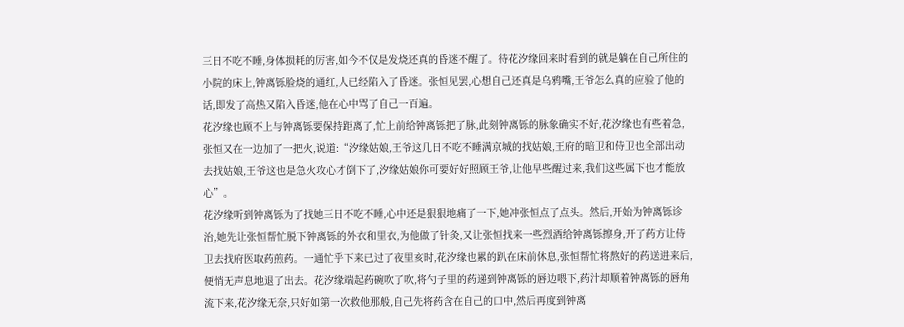三日不吃不睡,身体损耗的厉害,如今不仅是发烧还真的昏迷不醒了。待花汐缘回来时看到的就是躺在自己所住的小院的床上,钟离铄脸烧的通红,人已经陷入了昏迷。张恒见罢,心想自己还真是乌鸦嘴,王爷怎么真的应验了他的话,即发了高热又陷入昏迷,他在心中骂了自己一百遍。
花汐缘也顾不上与钟离铄要保持距离了,忙上前给钟离铄把了脉,此刻钟离铄的脉象确实不好,花汐缘也有些着急,张恒又在一边加了一把火,说道:“汐缘姑娘,王爷这几日不吃不睡满京城的找姑娘,王府的暗卫和侍卫也全部出动去找姑娘,王爷这也是急火攻心才倒下了,汐缘姑娘你可要好好照顾王爷,让他早些醒过来,我们这些属下也才能放心”。
花汐缘听到钟离铄为了找她三日不吃不睡,心中还是狠狠地痛了一下,她冲张恒点了点头。然后,开始为钟离铄诊治,她先让张恒帮忙脱下钟离铄的外衣和里衣,为他做了针灸,又让张恒找来一些烈酒给钟离铄擦身,开了药方让侍卫去找府医取药煎药。一通忙乎下来已过了夜里亥时,花汐缘也累的趴在床前休息,张恒帮忙将熬好的药送进来后,便悄无声息地退了出去。花汐缘端起药碗吹了吹,将勺子里的药递到钟离铄的唇边喂下,药汁却顺着钟离铄的唇角流下来,花汐缘无奈,只好如第一次救他那般,自己先将药含在自己的口中,然后再度到钟离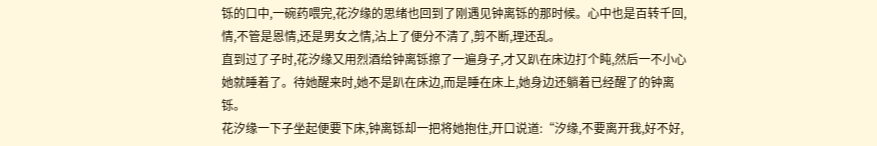铄的口中,一碗药喂完,花汐缘的思绪也回到了刚遇见钟离铄的那时候。心中也是百转千回,情,不管是恩情,还是男女之情,沾上了便分不清了,剪不断,理还乱。
直到过了子时,花汐缘又用烈酒给钟离铄擦了一遍身子,才又趴在床边打个盹,然后一不小心她就睡着了。待她醒来时,她不是趴在床边,而是睡在床上,她身边还躺着已经醒了的钟离铄。
花汐缘一下子坐起便要下床,钟离铄却一把将她抱住,开口说道:“汐缘,不要离开我,好不好,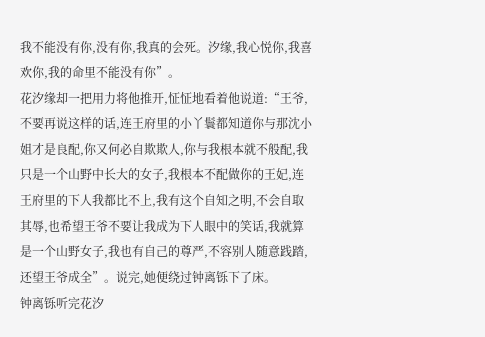我不能没有你,没有你,我真的会死。汐缘,我心悦你,我喜欢你,我的命里不能没有你”。
花汐缘却一把用力将他推开,怔怔地看着他说道:“王爷,不要再说这样的话,连王府里的小丫鬟都知道你与那沈小姐才是良配,你又何必自欺欺人,你与我根本就不般配,我只是一个山野中长大的女子,我根本不配做你的王妃,连王府里的下人我都比不上,我有这个自知之明,不会自取其辱,也希望王爷不要让我成为下人眼中的笑话,我就算是一个山野女子,我也有自己的尊严,不容别人随意践踏,还望王爷成全”。说完,她便绕过钟离铄下了床。
钟离铄听完花汐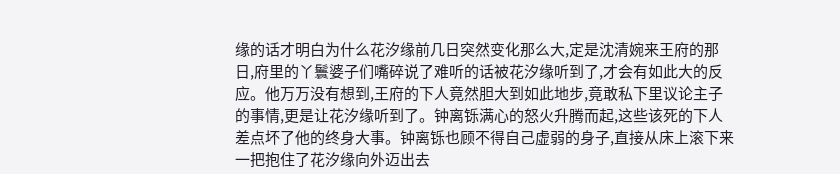缘的话才明白为什么花汐缘前几日突然变化那么大,定是沈清婉来王府的那日,府里的丫鬟婆子们嘴碎说了难听的话被花汐缘听到了,才会有如此大的反应。他万万没有想到,王府的下人竟然胆大到如此地步,竟敢私下里议论主子的事情,更是让花汐缘听到了。钟离铄满心的怒火升腾而起,这些该死的下人差点坏了他的终身大事。钟离铄也顾不得自己虚弱的身子,直接从床上滚下来一把抱住了花汐缘向外迈出去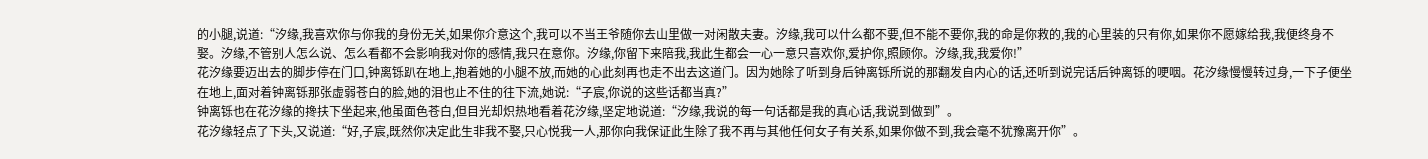的小腿,说道:“汐缘,我喜欢你与你我的身份无关,如果你介意这个,我可以不当王爷随你去山里做一对闲散夫妻。汐缘,我可以什么都不要,但不能不要你,我的命是你救的,我的心里装的只有你,如果你不愿嫁给我,我便终身不娶。汐缘,不管别人怎么说、怎么看都不会影响我对你的感情,我只在意你。汐缘,你留下来陪我,我此生都会一心一意只喜欢你,爱护你,照顾你。汐缘,我,我爱你!”
花汐缘要迈出去的脚步停在门口,钟离铄趴在地上,抱着她的小腿不放,而她的心此刻再也走不出去这道门。因为她除了听到身后钟离铄所说的那翻发自内心的话,还听到说完话后钟离铄的哽咽。花汐缘慢慢转过身,一下子便坐在地上,面对着钟离铄那张虚弱苍白的脸,她的泪也止不住的往下流,她说:“子宸,你说的这些话都当真?”
钟离铄也在花汐缘的搀扶下坐起来,他虽面色苍白,但目光却炽热地看着花汐缘,坚定地说道:“汐缘,我说的每一句话都是我的真心话,我说到做到”。
花汐缘轻点了下头,又说道:“好,子宸,既然你决定此生非我不娶,只心悦我一人,那你向我保证此生除了我不再与其他任何女子有关系,如果你做不到,我会毫不犹豫离开你”。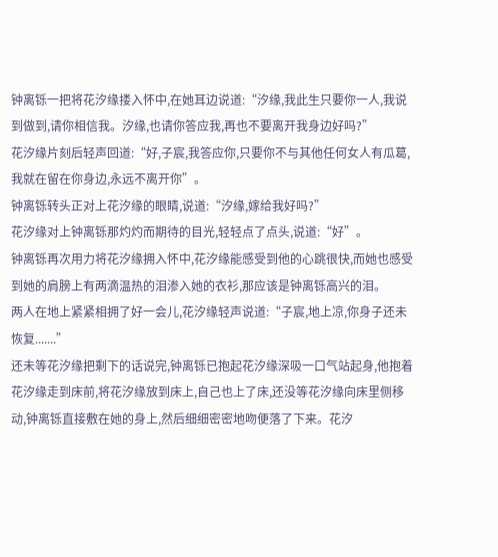钟离铄一把将花汐缘搂入怀中,在她耳边说道:“汐缘,我此生只要你一人,我说到做到,请你相信我。汐缘,也请你答应我,再也不要离开我身边好吗?”
花汐缘片刻后轻声回道:“好,子宸,我答应你,只要你不与其他任何女人有瓜葛,我就在留在你身边,永远不离开你”。
钟离铄转头正对上花汐缘的眼睛,说道:“汐缘,嫁给我好吗?”
花汐缘对上钟离铄那灼灼而期待的目光,轻轻点了点头,说道:“好”。
钟离铄再次用力将花汐缘拥入怀中,花汐缘能感受到他的心跳很快,而她也感受到她的肩膀上有两滴温热的泪渗入她的衣衫,那应该是钟离铄高兴的泪。
两人在地上紧紧相拥了好一会儿,花汐缘轻声说道:“子宸,地上凉,你身子还未恢复.......”
还未等花汐缘把剩下的话说完,钟离铄已抱起花汐缘深吸一口气站起身,他抱着花汐缘走到床前,将花汐缘放到床上,自己也上了床,还没等花汐缘向床里侧移动,钟离铄直接敷在她的身上,然后细细密密地吻便落了下来。花汐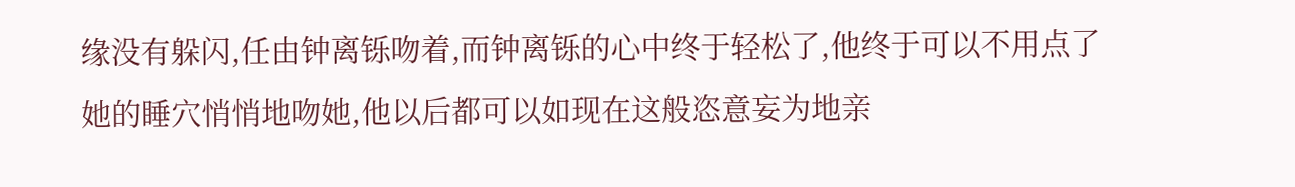缘没有躲闪,任由钟离铄吻着,而钟离铄的心中终于轻松了,他终于可以不用点了她的睡穴悄悄地吻她,他以后都可以如现在这般恣意妄为地亲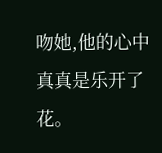吻她,他的心中真真是乐开了花。